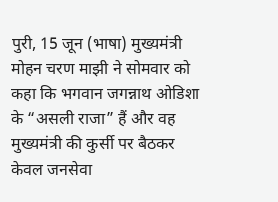पुरी, 15 जून (भाषा) मुख्यमंत्री मोहन चरण माझी ने सोमवार को कहा कि भगवान जगन्नाथ ओडिशा के “असली राजा” हैं और वह मुख्यमंत्री की कुर्सी पर बैठकर केवल जनसेवा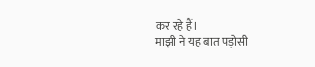कर रहे हैं।
माझी ने यह बात पड़ोसी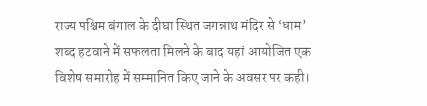राज्य पश्चिम बंगाल के दीघा स्थित जगन्नाथ मंदिर से ‘धाम’ शब्द हटवाने में सफलता मिलने के बाद यहां आयोजित एक विशेष समारोह में सम्मानित किए जाने के अवसर पर कही।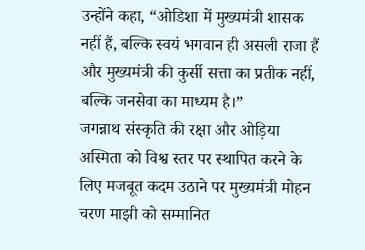उन्होंने कहा, “ओडिशा में मुख्यमंत्री शासक नहीं हैं, बल्कि स्वयं भगवान ही असली राजा हैं और मुख्यमंत्री की कुर्सी सत्ता का प्रतीक नहीं, बल्कि जनसेवा का माध्यम है।”
जगन्नाथ संस्कृति की रक्षा और ओड़िया अस्मिता को विश्व स्तर पर स्थापित करने के लिए मजबूत कदम उठाने पर मुख्यमंत्री मोहन चरण माझी को सम्मानित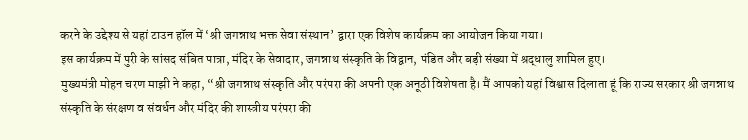करने के उद्देश्य से यहां टाउन हॉल में ‘श्री जगन्नाथ भक्त सेवा संस्थान’ द्वारा एक विशेष कार्यक्रम का आयोजन किया गया।
इस कार्यक्रम में पुरी के सांसद संबित पात्रा, मंदिर के सेवादार, जगन्नाथ संस्कृति के विद्वान, पंडित और बड़ी संख्या में श्रद्धालु शामिल हुए।
मुख्यमंत्री मोहन चरण माझी ने कहा, “श्री जगन्नाथ संस्कृति और परंपरा की अपनी एक अनूठी विशेषता है। मैं आपको यहां विश्वास दिलाता हूं कि राज्य सरकार श्री जगन्नाथ संस्कृति के संरक्षण व संवर्धन और मंदिर की शास्त्रीय परंपरा की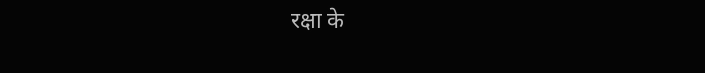रक्षा के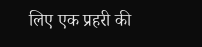लिए एक प्रहरी की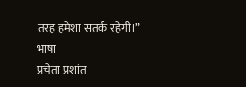तरह हमेशा सतर्क रहेगी।”
भाषा
प्रचेता प्रशांत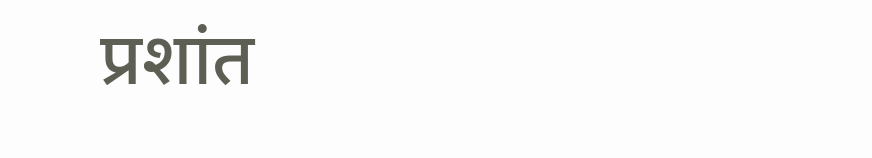प्रशांत